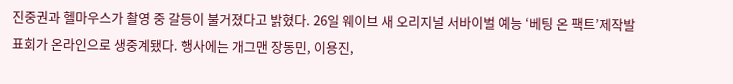진중권과 헬마우스가 촬영 중 갈등이 불거졌다고 밝혔다. 26일 웨이브 새 오리지널 서바이벌 예능 ‘베팅 온 팩트’제작발표회가 온라인으로 생중계됐다. 행사에는 개그맨 장동민, 이용진,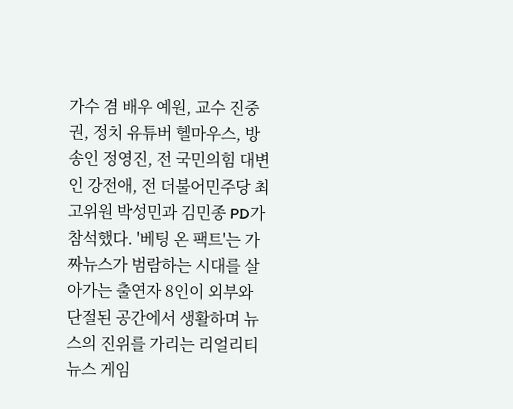가수 겸 배우 예원, 교수 진중권, 정치 유튜버 헬마우스, 방송인 정영진, 전 국민의힘 대변인 강전애, 전 더불어민주당 최고위원 박성민과 김민종 PD가 참석했다. '베팅 온 팩트'는 가짜뉴스가 범람하는 시대를 살아가는 출연자 8인이 외부와 단절된 공간에서 생활하며 뉴스의 진위를 가리는 리얼리티 뉴스 게임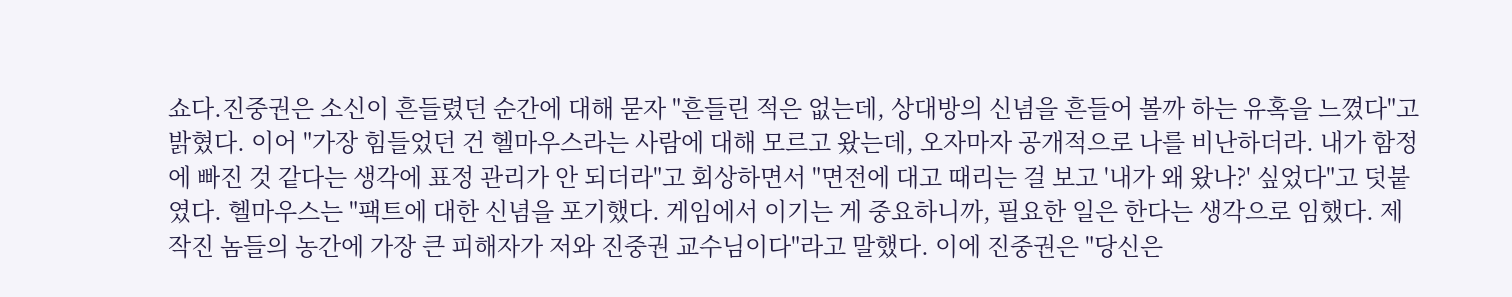쇼다.진중권은 소신이 흔들렸던 순간에 대해 묻자 "흔들린 적은 없는데, 상대방의 신념을 흔들어 볼까 하는 유혹을 느꼈다"고 밝혔다. 이어 "가장 힘들었던 건 헬마우스라는 사람에 대해 모르고 왔는데, 오자마자 공개적으로 나를 비난하더라. 내가 함정에 빠진 것 같다는 생각에 표정 관리가 안 되더라"고 회상하면서 "면전에 대고 때리는 걸 보고 '내가 왜 왔나?' 싶었다"고 덧붙였다. 헬마우스는 "팩트에 대한 신념을 포기했다. 게임에서 이기는 게 중요하니까, 필요한 일은 한다는 생각으로 임했다. 제작진 놈들의 농간에 가장 큰 피해자가 저와 진중권 교수님이다"라고 말했다. 이에 진중권은 "당신은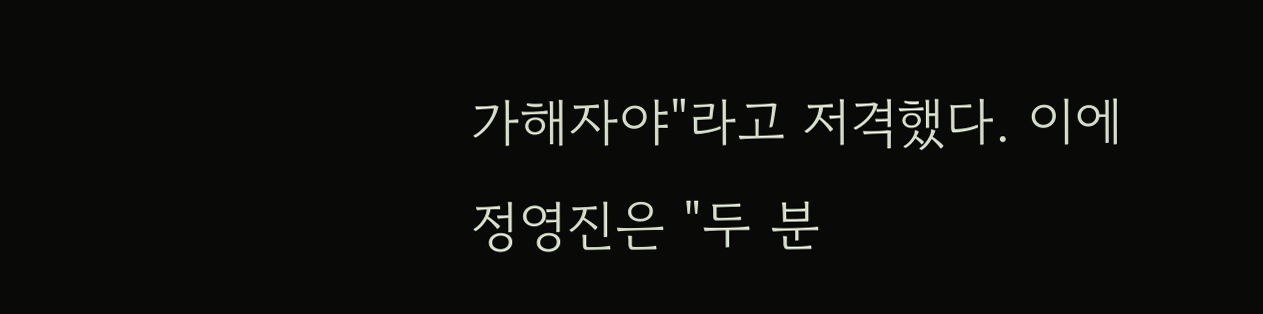가해자야"라고 저격했다. 이에 정영진은 "두 분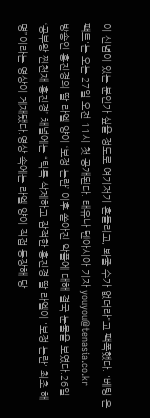이 신념이 있는 분인가 싶을 정도로 여기저기 흔들리고, 봐줄 수가 없더라"고 팩폭했다. '베팅 온 팩트'는 오는 27일 오전 11시 첫 공개된다. 태유나 텐아시아 기자 youyou@tenasia.co.kr
방송인 홍진경의 딸 라엘 양이 ‘보정 논란’ 이후 쏟아진 악플에 대해 결국 눈물을 보였다.26일 ‘공부왕 찐천재 홍진경’ 채널에는 “틱톡 삭제하고 잠적한 홍진경 딸 라엘이 '보정 논란' 최초 해명”이라는 영상이 게재됐다.영상 속에는 라엘 양이 직접 등장해 당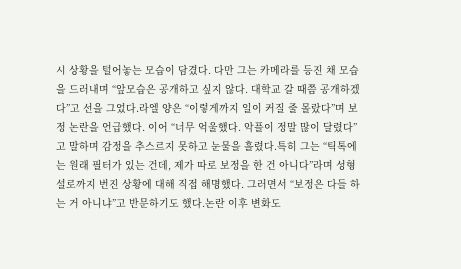시 상황을 털어놓는 모습이 담겼다. 다만 그는 카메라를 등진 채 모습을 드러내며 “앞모습은 공개하고 싶지 않다. 대학교 갈 때쯤 공개하겠다”고 선을 그었다.라엘 양은 “이렇게까지 일이 커질 줄 몰랐다”며 보정 논란을 언급했다. 이어 “너무 억울했다. 악플이 정말 많이 달렸다”고 말하며 감정을 추스르지 못하고 눈물을 흘렸다.특히 그는 “틱톡에는 원래 필터가 있는 건데, 제가 따로 보정을 한 건 아니다”라며 성형설로까지 번진 상황에 대해 직접 해명했다. 그러면서 “보정은 다들 하는 거 아니냐”고 반문하기도 했다.논란 이후 변화도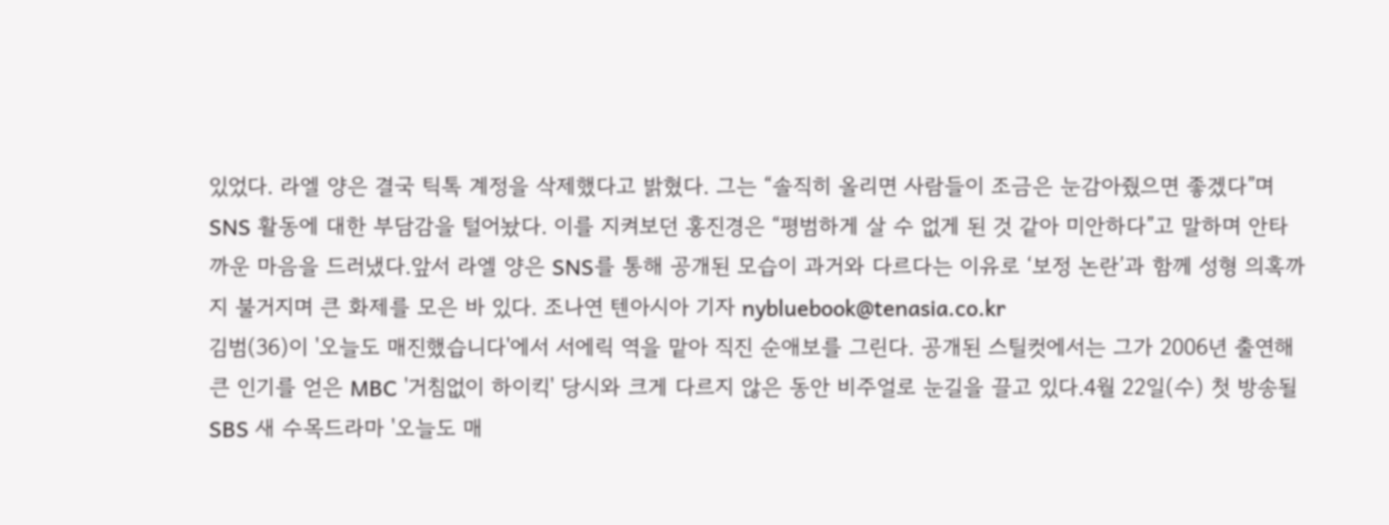있었다. 라엘 양은 결국 틱톡 계정을 삭제했다고 밝혔다. 그는 “솔직히 올리면 사람들이 조금은 눈감아줬으면 좋겠다”며 SNS 활동에 대한 부담감을 털어놨다. 이를 지켜보던 홍진경은 “평범하게 살 수 없게 된 것 같아 미안하다”고 말하며 안타까운 마음을 드러냈다.앞서 라엘 양은 SNS를 통해 공개된 모습이 과거와 다르다는 이유로 ‘보정 논란’과 함께 성형 의혹까지 불거지며 큰 화제를 모은 바 있다. 조나연 텐아시아 기자 nybluebook@tenasia.co.kr
김범(36)이 '오늘도 매진했습니다'에서 서에릭 역을 맡아 직진 순애보를 그린다. 공개된 스틸컷에서는 그가 2006년 출연해 큰 인기를 얻은 MBC '거침없이 하이킥' 당시와 크게 다르지 않은 동안 비주얼로 눈길을 끌고 있다.4월 22일(수) 첫 방송될 SBS 새 수목드라마 '오늘도 매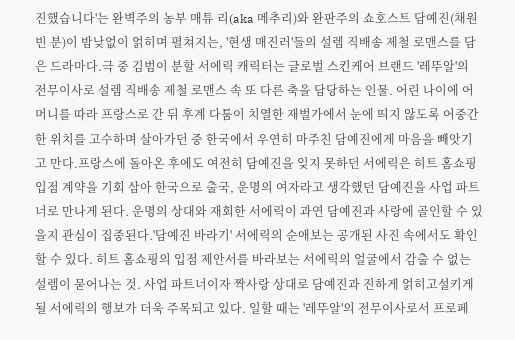진했습니다'는 완벽주의 농부 매튜 리(aka 메추리)와 완판주의 쇼호스트 담예진(채원빈 분)이 밤낮없이 얽히며 펼쳐지는, '현생 매진러'들의 설렘 직배송 제철 로맨스를 담은 드라마다.극 중 김범이 분할 서에릭 캐릭터는 글로벌 스킨케어 브랜드 '레뚜알'의 전무이사로 설렘 직배송 제철 로맨스 속 또 다른 축을 담당하는 인물. 어린 나이에 어머니를 따라 프랑스로 간 뒤 후계 다툼이 치열한 재벌가에서 눈에 띄지 않도록 어중간한 위치를 고수하며 살아가던 중 한국에서 우연히 마주친 담예진에게 마음을 빼앗기고 만다.프랑스에 돌아온 후에도 여전히 담예진을 잊지 못하던 서에릭은 히트 홈쇼핑 입점 계약을 기회 삼아 한국으로 출국, 운명의 여자라고 생각했던 담예진을 사업 파트너로 만나게 된다. 운명의 상대와 재회한 서에릭이 과연 담예진과 사랑에 골인할 수 있을지 관심이 집중된다.'담예진 바라기' 서에릭의 순애보는 공개된 사진 속에서도 확인할 수 있다. 히트 홈쇼핑의 입점 제안서를 바라보는 서에릭의 얼굴에서 감출 수 없는 설렘이 묻어나는 것. 사업 파트너이자 짝사랑 상대로 담예진과 진하게 얽히고설키게 될 서에릭의 행보가 더욱 주목되고 있다. 일할 때는 '레뚜알'의 전무이사로서 프로페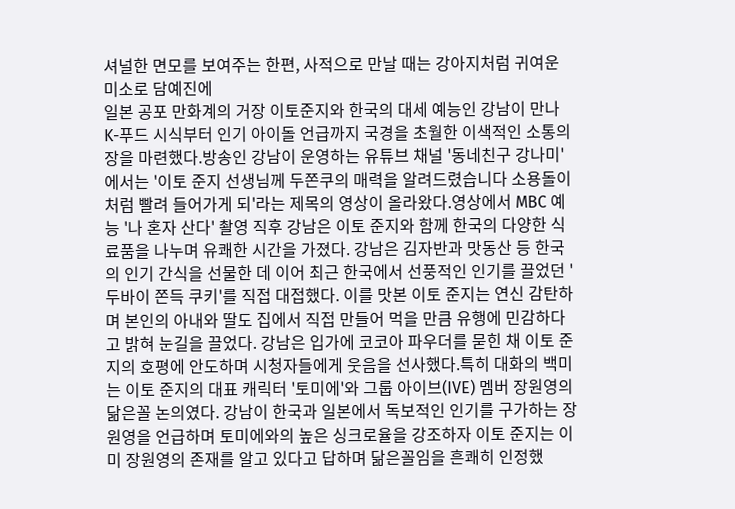셔널한 면모를 보여주는 한편, 사적으로 만날 때는 강아지처럼 귀여운 미소로 담예진에
일본 공포 만화계의 거장 이토준지와 한국의 대세 예능인 강남이 만나 K-푸드 시식부터 인기 아이돌 언급까지 국경을 초월한 이색적인 소통의 장을 마련했다.방송인 강남이 운영하는 유튜브 채널 '동네친구 강나미'에서는 '이토 준지 선생님께 두쫀쿠의 매력을 알려드렸습니다 소용돌이처럼 빨려 들어가게 되'라는 제목의 영상이 올라왔다.영상에서 MBC 예능 '나 혼자 산다' 촬영 직후 강남은 이토 준지와 함께 한국의 다양한 식료품을 나누며 유쾌한 시간을 가졌다. 강남은 김자반과 맛동산 등 한국의 인기 간식을 선물한 데 이어 최근 한국에서 선풍적인 인기를 끌었던 '두바이 쫀득 쿠키'를 직접 대접했다. 이를 맛본 이토 준지는 연신 감탄하며 본인의 아내와 딸도 집에서 직접 만들어 먹을 만큼 유행에 민감하다고 밝혀 눈길을 끌었다. 강남은 입가에 코코아 파우더를 묻힌 채 이토 준지의 호평에 안도하며 시청자들에게 웃음을 선사했다.특히 대화의 백미는 이토 준지의 대표 캐릭터 '토미에'와 그룹 아이브(IVE) 멤버 장원영의 닮은꼴 논의였다. 강남이 한국과 일본에서 독보적인 인기를 구가하는 장원영을 언급하며 토미에와의 높은 싱크로율을 강조하자 이토 준지는 이미 장원영의 존재를 알고 있다고 답하며 닮은꼴임을 흔쾌히 인정했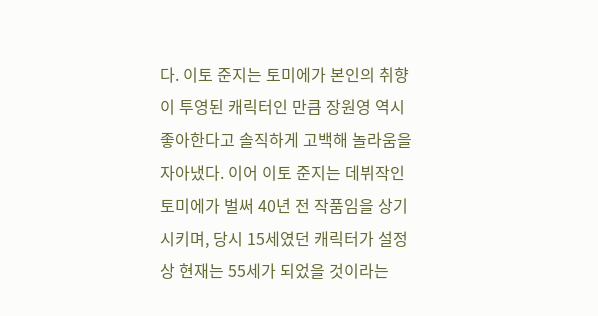다. 이토 준지는 토미에가 본인의 취향이 투영된 캐릭터인 만큼 장원영 역시 좋아한다고 솔직하게 고백해 놀라움을 자아냈다. 이어 이토 준지는 데뷔작인 토미에가 벌써 40년 전 작품임을 상기시키며, 당시 15세였던 캐릭터가 설정상 현재는 55세가 되었을 것이라는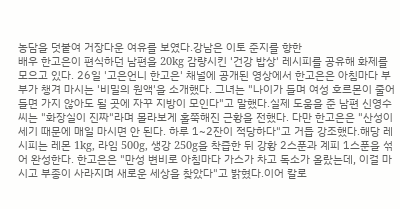농담을 덧붙여 거장다운 여유를 보였다.강남은 이토 준지를 향한
배우 한고은이 편식하던 남편을 20kg 감량시킨 '건강 밥상' 레시피를 공유해 화제를 모으고 있다. 26일 '고은언니 한고은' 채널에 공개된 영상에서 한고은은 아침마다 부부가 챙겨 마시는 '비밀의 원액'을 소개했다. 그녀는 "나이가 들며 여성 호르몬이 줄어들면 가지 않아도 될 곳에 자꾸 지방이 모인다"고 말했다.실제 도움을 준 남편 신영수 씨는 "화장실이 진짜"라며 몰라보게 홀쭉해진 근황을 전했다. 다만 한고은은 "산성이 세기 때문에 매일 마시면 안 된다. 하루 1~2잔이 적당하다"고 거듭 강조했다.해당 레시피는 레몬 1kg, 라임 500g, 생강 250g을 착즙한 뒤 강황 2스푼과 계피 1스푼을 섞어 완성한다. 한고은은 "만성 변비로 아침마다 가스가 차고 독소가 올랐는데, 이걸 마시고 부종이 사라지며 새로운 세상을 찾았다"고 밝혔다.이어 칼로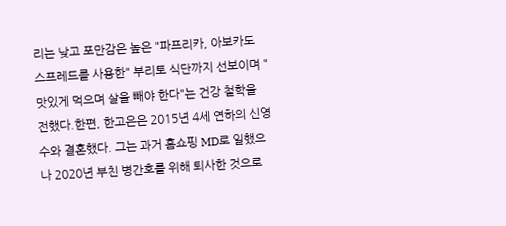리는 낮고 포만감은 높은 "파프리카, 아보카도 스프레드를 사용한" 부리토 식단까지 선보이며 "맛있게 먹으며 살을 빼야 한다"는 건강 철학을 전했다.한편, 한고은은 2015년 4세 연하의 신영수와 결혼했다. 그는 과거 홈쇼핑 MD로 일했으나 2020년 부친 병간호를 위해 퇴사한 것으로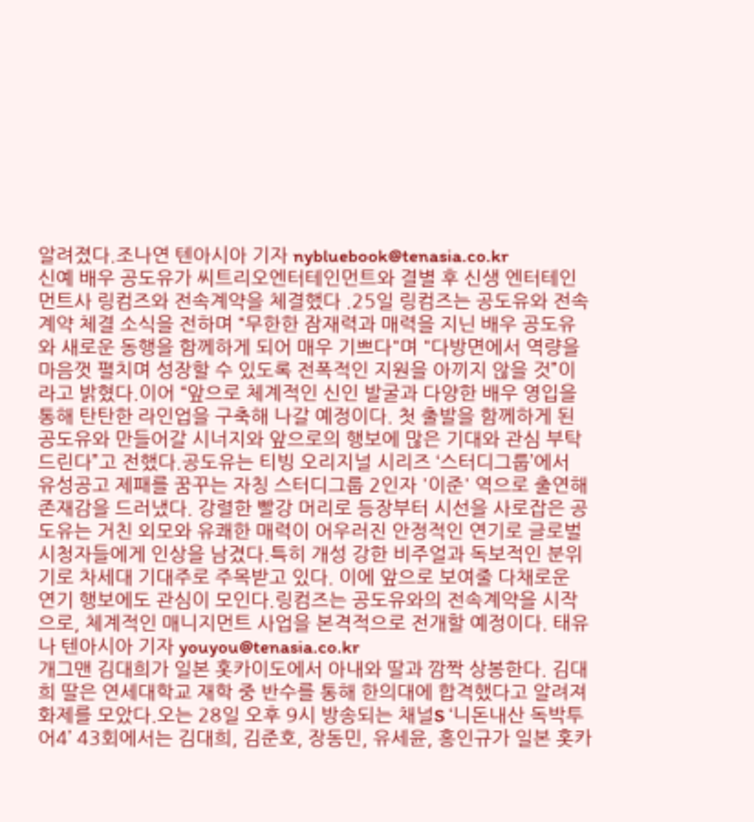알려졌다.조나연 텐아시아 기자 nybluebook@tenasia.co.kr
신예 배우 공도유가 씨트리오엔터테인먼트와 결별 후 신생 엔터테인먼트사 링컴즈와 전속계약을 체결했다 .25일 링컴즈는 공도유와 전속계약 체결 소식을 전하며 “무한한 잠재력과 매력을 지닌 배우 공도유와 새로운 동행을 함께하게 되어 매우 기쁘다"며 "다방면에서 역량을 마음껏 펼치며 성장할 수 있도록 전폭적인 지원을 아끼지 않을 것”이라고 밝혔다.이어 “앞으로 체계적인 신인 발굴과 다양한 배우 영입을 통해 탄탄한 라인업을 구축해 나갈 예정이다. 첫 출발을 함께하게 된 공도유와 만들어갈 시너지와 앞으로의 행보에 많은 기대와 관심 부탁드린다”고 전했다.공도유는 티빙 오리지널 시리즈 ‘스터디그룹’에서 유성공고 제패를 꿈꾸는 자칭 스터디그룹 2인자 '이준' 역으로 출연해 존재감을 드러냈다. 강렬한 빨강 머리로 등장부터 시선을 사로잡은 공도유는 거친 외모와 유쾌한 매력이 어우러진 안정적인 연기로 글로벌 시청자들에게 인상을 남겼다.특히 개성 강한 비주얼과 독보적인 분위기로 차세대 기대주로 주목받고 있다. 이에 앞으로 보여줄 다채로운 연기 행보에도 관심이 모인다.링컴즈는 공도유와의 전속계약을 시작으로, 체계적인 매니지먼트 사업을 본격적으로 전개할 예정이다. 태유나 텐아시아 기자 youyou@tenasia.co.kr
개그맨 김대희가 일본 홋카이도에서 아내와 딸과 깜짝 상봉한다. 김대희 딸은 연세대학교 재학 중 반수를 통해 한의대에 합격했다고 알려져 화제를 모았다.오는 28일 오후 9시 방송되는 채널S ‘니돈내산 독박투어4’ 43회에서는 김대희, 김준호, 장동민, 유세윤, 홍인규가 일본 홋카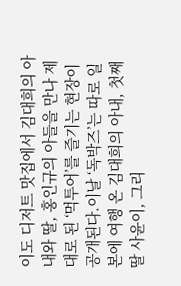이도 디저트 맛집에서 김대희의 아내와 딸, 홍인규의 아들을 만나 제대로 된 ‘먹투어’를 즐기는 현장이 공개된다.이날 ‘독박즈’는 따로 일본에 여행 온 김대희의 아내, 첫째 딸 사윤이, 그리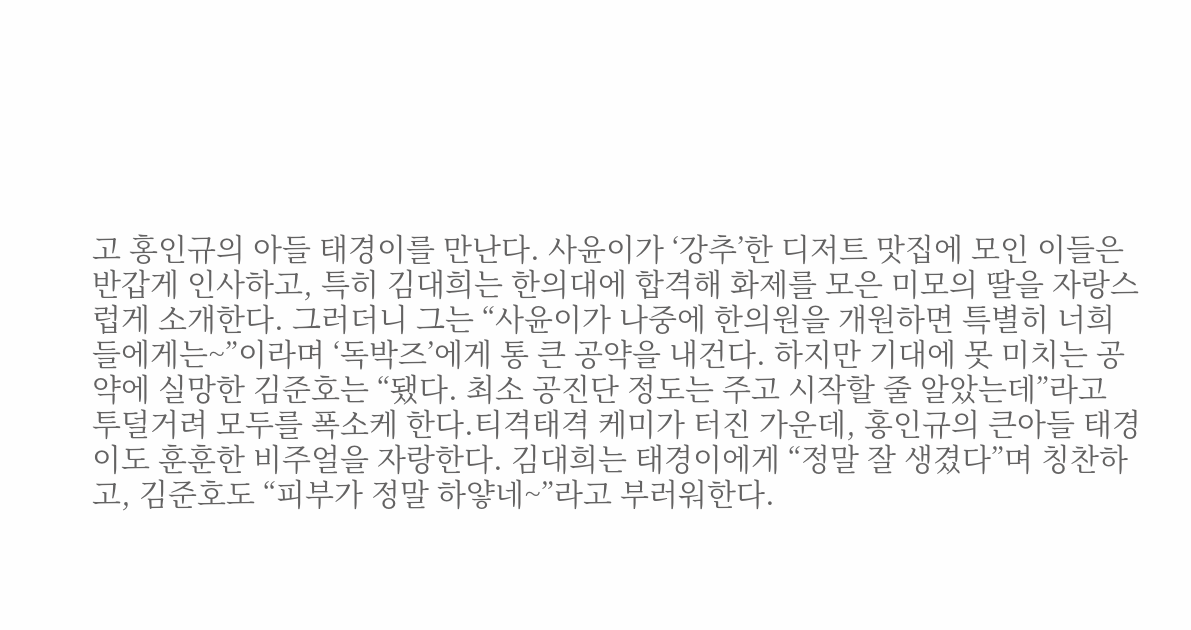고 홍인규의 아들 태경이를 만난다. 사윤이가 ‘강추’한 디저트 맛집에 모인 이들은 반갑게 인사하고, 특히 김대희는 한의대에 합격해 화제를 모은 미모의 딸을 자랑스럽게 소개한다. 그러더니 그는 “사윤이가 나중에 한의원을 개원하면 특별히 너희들에게는~”이라며 ‘독박즈’에게 통 큰 공약을 내건다. 하지만 기대에 못 미치는 공약에 실망한 김준호는 “됐다. 최소 공진단 정도는 주고 시작할 줄 알았는데”라고 투덜거려 모두를 폭소케 한다.티격태격 케미가 터진 가운데, 홍인규의 큰아들 태경이도 훈훈한 비주얼을 자랑한다. 김대희는 태경이에게 “정말 잘 생겼다”며 칭찬하고, 김준호도 “피부가 정말 하얗네~”라고 부러워한다.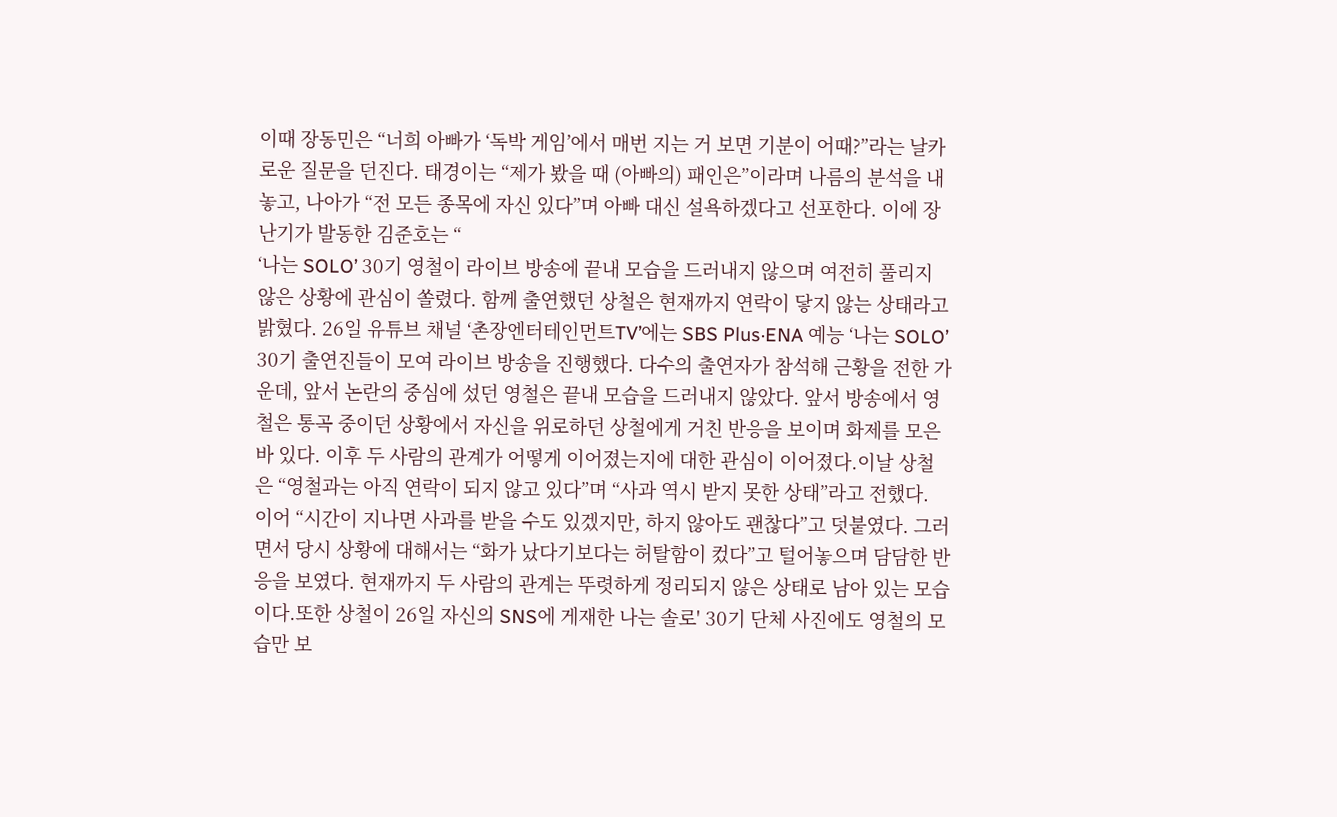이때 장동민은 “너희 아빠가 ‘독박 게임’에서 매번 지는 거 보면 기분이 어때?”라는 날카로운 질문을 던진다. 태경이는 “제가 봤을 때 (아빠의) 패인은”이라며 나름의 분석을 내놓고, 나아가 “전 모든 종목에 자신 있다”며 아빠 대신 설욕하겠다고 선포한다. 이에 장난기가 발동한 김준호는 “
‘나는 SOLO’ 30기 영철이 라이브 방송에 끝내 모습을 드러내지 않으며 여전히 풀리지 않은 상황에 관심이 쏠렸다. 함께 출연했던 상철은 현재까지 연락이 닿지 않는 상태라고 밝혔다. 26일 유튜브 채널 ‘촌장엔터테인먼트TV’에는 SBS Plus·ENA 예능 ‘나는 SOLO’ 30기 출연진들이 모여 라이브 방송을 진행했다. 다수의 출연자가 참석해 근황을 전한 가운데, 앞서 논란의 중심에 섰던 영철은 끝내 모습을 드러내지 않았다. 앞서 방송에서 영철은 통곡 중이던 상황에서 자신을 위로하던 상철에게 거친 반응을 보이며 화제를 모은 바 있다. 이후 두 사람의 관계가 어떻게 이어졌는지에 대한 관심이 이어졌다.이날 상철은 “영철과는 아직 연락이 되지 않고 있다”며 “사과 역시 받지 못한 상태”라고 전했다. 이어 “시간이 지나면 사과를 받을 수도 있겠지만, 하지 않아도 괜찮다”고 덧붙였다. 그러면서 당시 상황에 대해서는 “화가 났다기보다는 허탈함이 컸다”고 털어놓으며 담담한 반응을 보였다. 현재까지 두 사람의 관계는 뚜렷하게 정리되지 않은 상태로 남아 있는 모습이다.또한 상철이 26일 자신의 SNS에 게재한 나는 솔로' 30기 단체 사진에도 영철의 모습만 보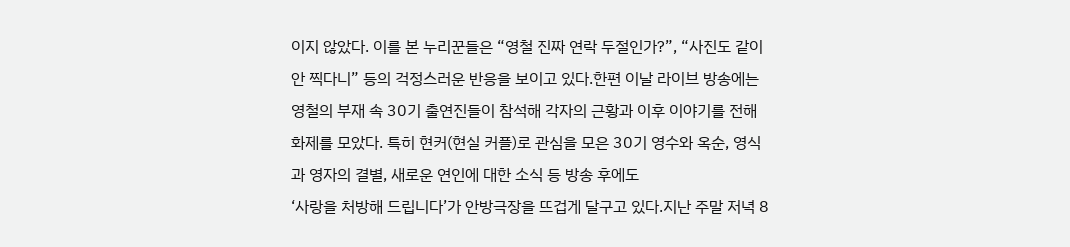이지 않았다. 이를 본 누리꾼들은 “영철 진짜 연락 두절인가?”, “사진도 같이 안 찍다니” 등의 걱정스러운 반응을 보이고 있다.한편 이날 라이브 방송에는 영철의 부재 속 30기 출연진들이 참석해 각자의 근황과 이후 이야기를 전해 화제를 모았다. 특히 현커(현실 커플)로 관심을 모은 30기 영수와 옥순, 영식과 영자의 결별, 새로운 연인에 대한 소식 등 방송 후에도
‘사랑을 처방해 드립니다’가 안방극장을 뜨겁게 달구고 있다.지난 주말 저녁 8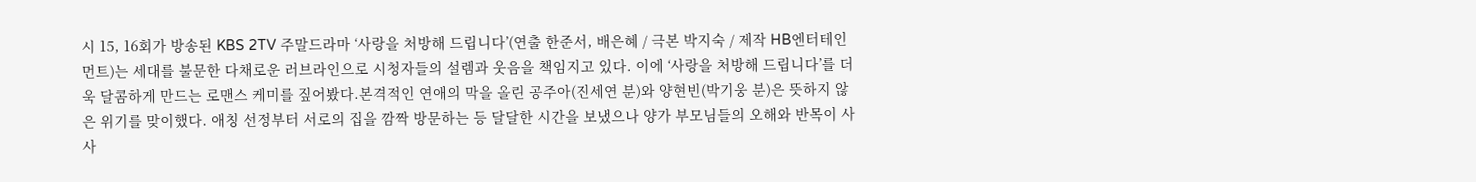시 15, 16회가 방송된 KBS 2TV 주말드라마 ‘사랑을 처방해 드립니다’(연출 한준서, 배은혜 / 극본 박지숙 / 제작 HB엔터테인먼트)는 세대를 불문한 다채로운 러브라인으로 시청자들의 설렘과 웃음을 책임지고 있다. 이에 ‘사랑을 처방해 드립니다’를 더욱 달콤하게 만드는 로맨스 케미를 짚어봤다.본격적인 연애의 막을 올린 공주아(진세연 분)와 양현빈(박기웅 분)은 뜻하지 않은 위기를 맞이했다. 애칭 선정부터 서로의 집을 깜짝 방문하는 등 달달한 시간을 보냈으나 양가 부모님들의 오해와 반목이 사사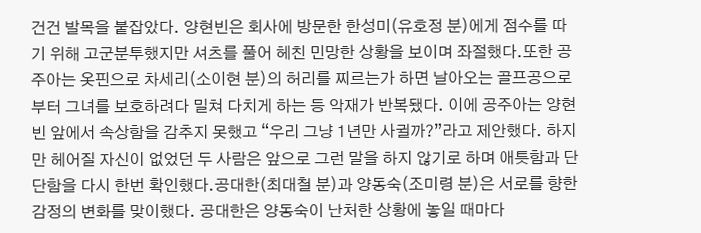건건 발목을 붙잡았다. 양현빈은 회사에 방문한 한성미(유호정 분)에게 점수를 따기 위해 고군분투했지만 셔츠를 풀어 헤친 민망한 상황을 보이며 좌절했다.또한 공주아는 옷핀으로 차세리(소이현 분)의 허리를 찌르는가 하면 날아오는 골프공으로부터 그녀를 보호하려다 밀쳐 다치게 하는 등 악재가 반복됐다. 이에 공주아는 양현빈 앞에서 속상함을 감추지 못했고 “우리 그냥 1년만 사귈까?”라고 제안했다. 하지만 헤어질 자신이 없었던 두 사람은 앞으로 그런 말을 하지 않기로 하며 애틋함과 단단함을 다시 한번 확인했다.공대한(최대철 분)과 양동숙(조미령 분)은 서로를 향한 감정의 변화를 맞이했다. 공대한은 양동숙이 난처한 상황에 놓일 때마다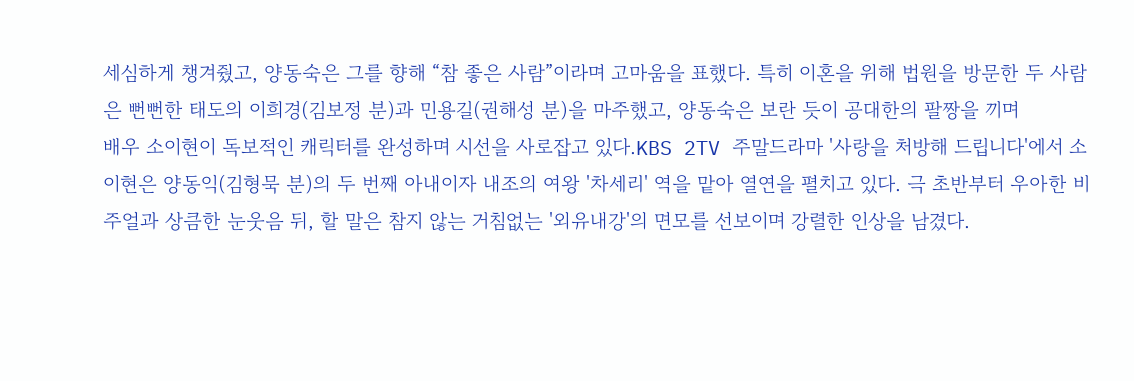세심하게 챙겨줬고, 양동숙은 그를 향해 “참 좋은 사람”이라며 고마움을 표했다. 특히 이혼을 위해 법원을 방문한 두 사람은 뻔뻔한 태도의 이희경(김보정 분)과 민용길(권해성 분)을 마주했고, 양동숙은 보란 듯이 공대한의 팔짱을 끼며
배우 소이현이 독보적인 캐릭터를 완성하며 시선을 사로잡고 있다.KBS 2TV 주말드라마 '사랑을 처방해 드립니다'에서 소이현은 양동익(김형묵 분)의 두 번째 아내이자 내조의 여왕 '차세리' 역을 맡아 열연을 펼치고 있다. 극 초반부터 우아한 비주얼과 상큼한 눈웃음 뒤, 할 말은 참지 않는 거침없는 '외유내강'의 면모를 선보이며 강렬한 인상을 남겼다.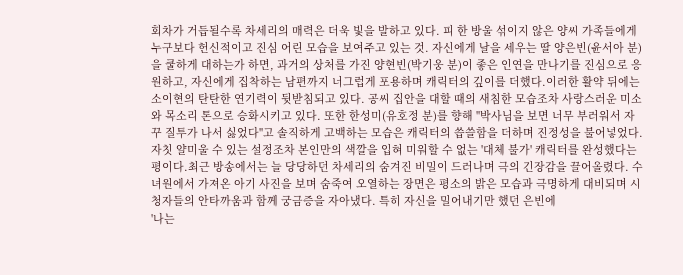회차가 거듭될수록 차세리의 매력은 더욱 빛을 발하고 있다. 피 한 방울 섞이지 않은 양씨 가족들에게 누구보다 헌신적이고 진심 어린 모습을 보여주고 있는 것. 자신에게 날을 세우는 딸 양은빈(윤서아 분)을 쿨하게 대하는가 하면, 과거의 상처를 가진 양현빈(박기웅 분)이 좋은 인연을 만나기를 진심으로 응원하고, 자신에게 집착하는 남편까지 너그럽게 포용하며 캐릭터의 깊이를 더했다.이러한 활약 뒤에는 소이현의 탄탄한 연기력이 뒷받침되고 있다. 공씨 집안을 대할 때의 새침한 모습조차 사랑스러운 미소와 목소리 톤으로 승화시키고 있다. 또한 한성미(유호정 분)를 향해 "박사님을 보면 너무 부러워서 자꾸 질투가 나서 싫었다"고 솔직하게 고백하는 모습은 캐릭터의 씁쓸함을 더하며 진정성을 불어넣었다. 자칫 얄미울 수 있는 설정조차 본인만의 색깔을 입혀 미워할 수 없는 '대체 불가' 캐릭터를 완성했다는 평이다.최근 방송에서는 늘 당당하던 차세리의 숨겨진 비밀이 드러나며 극의 긴장감을 끌어올렸다. 수녀원에서 가져온 아기 사진을 보며 숨죽여 오열하는 장면은 평소의 밝은 모습과 극명하게 대비되며 시청자들의 안타까움과 함께 궁금증을 자아냈다. 특히 자신을 밀어내기만 했던 은빈에
'나는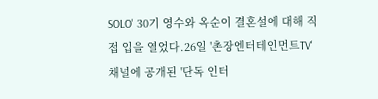SOLO' 30기 영수와 옥순이 결혼설에 대해 직접 입을 열었다.26일 '촌장엔터테인먼트TV' 채널에 공개된 '단독 인터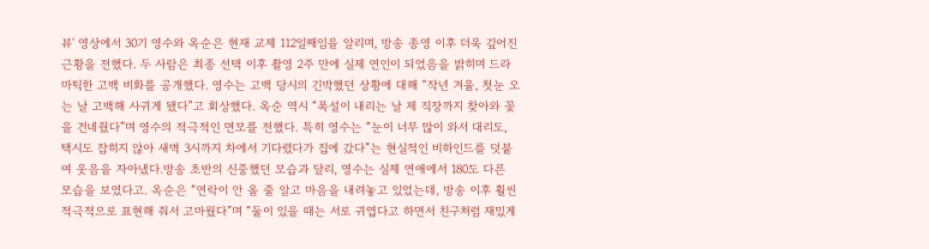뷰' 영상에서 30기 영수와 옥순은 현재 교제 112일째임을 알리며, 방송 종영 이후 더욱 깊어진 근황을 전했다. 두 사람은 최종 선택 이후 촬영 2주 만에 실제 연인이 되었음을 밝히며 드라마틱한 고백 비화를 공개했다. 영수는 고백 당시의 긴박했던 상황에 대해 “작년 겨울, 첫눈 오는 날 고백해 사귀게 됐다”고 회상했다. 옥순 역시 “폭설이 내리는 날 제 직장까지 찾아와 꽃을 건네줬다”며 영수의 적극적인 면모를 전했다. 특히 영수는 “눈이 너무 많이 와서 대리도, 택시도 잡히지 않아 새벽 3시까지 차에서 기다렸다가 집에 갔다”는 현실적인 비하인드를 덧붙여 웃음을 자아냈다.방송 초반의 신중했던 모습과 달리, 영수는 실제 연애에서 180도 다른 모습을 보였다고. 옥순은 “연락이 안 올 줄 알고 마음을 내려놓고 있었는데, 방송 이후 훨씬 적극적으로 표현해 줘서 고마웠다”며 “둘이 있을 때는 서로 귀엽다고 하면서 친구처럼 재밌게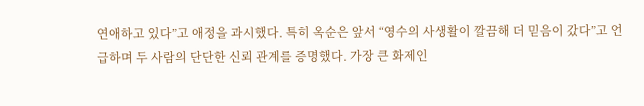연애하고 있다”고 애정을 과시했다. 특히 옥순은 앞서 “영수의 사생활이 깔끔해 더 믿음이 갔다”고 언급하며 두 사람의 단단한 신뢰 관계를 증명했다. 가장 큰 화제인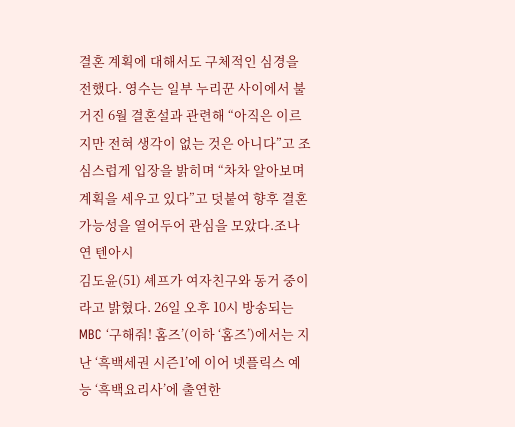결혼 계획에 대해서도 구체적인 심경을 전했다. 영수는 일부 누리꾼 사이에서 불거진 6월 결혼설과 관련해 “아직은 이르지만 전혀 생각이 없는 것은 아니다”고 조심스럽게 입장을 밝히며 “차차 알아보며 계획을 세우고 있다”고 덧붙여 향후 결혼 가능성을 열어두어 관심을 모았다.조나연 텐아시
김도윤(51) 셰프가 여자친구와 동거 중이라고 밝혔다. 26일 오후 10시 방송되는 MBC ‘구해줘! 홈즈’(이하 ‘홈즈’)에서는 지난 ‘흑백세권 시즌1’에 이어 넷플릭스 예능 ‘흑백요리사’에 출연한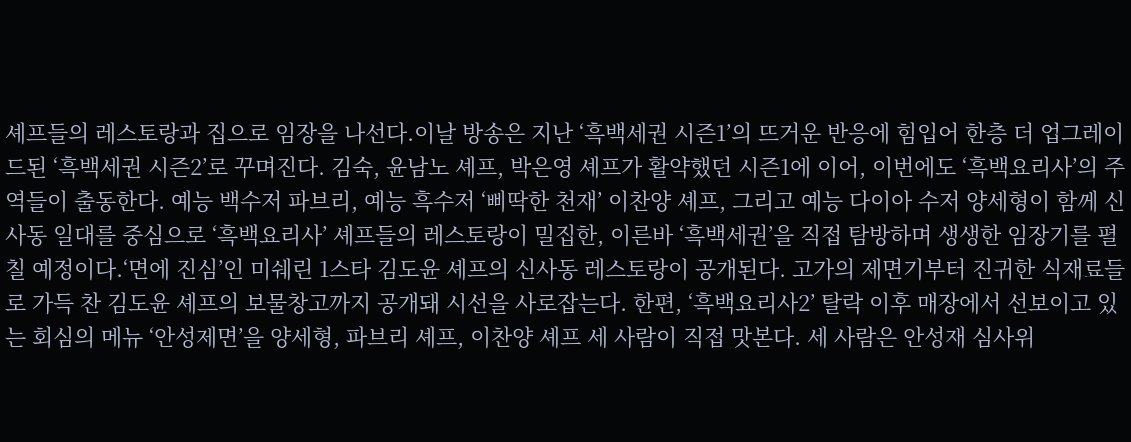셰프들의 레스토랑과 집으로 임장을 나선다.이날 방송은 지난 ‘흑백세권 시즌1’의 뜨거운 반응에 힘입어 한층 더 업그레이드된 ‘흑백세권 시즌2’로 꾸며진다. 김숙, 윤남노 셰프, 박은영 셰프가 활약했던 시즌1에 이어, 이번에도 ‘흑백요리사’의 주역들이 출동한다. 예능 백수저 파브리, 예능 흑수저 ‘삐딱한 천재’ 이찬양 셰프, 그리고 예능 다이아 수저 양세형이 함께 신사동 일대를 중심으로 ‘흑백요리사’ 셰프들의 레스토랑이 밀집한, 이른바 ‘흑백세권’을 직접 탐방하며 생생한 임장기를 펼칠 예정이다.‘면에 진심’인 미쉐린 1스타 김도윤 셰프의 신사동 레스토랑이 공개된다. 고가의 제면기부터 진귀한 식재료들로 가득 찬 김도윤 셰프의 보물창고까지 공개돼 시선을 사로잡는다. 한편, ‘흑백요리사2’ 탈락 이후 매장에서 선보이고 있는 회심의 메뉴 ‘안성제면’을 양세형, 파브리 셰프, 이찬양 셰프 세 사람이 직접 맛본다. 세 사람은 안성재 심사위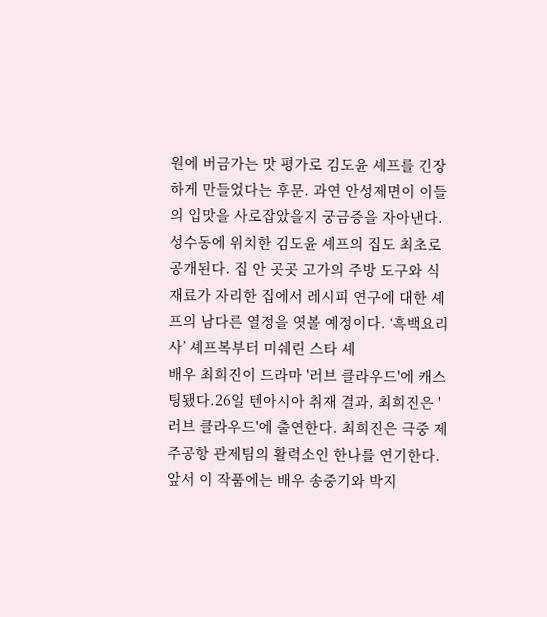원에 버금가는 맛 평가로 김도윤 셰프를 긴장하게 만들었다는 후문. 과연 안성제면이 이들의 입맛을 사로잡았을지 궁금증을 자아낸다.성수동에 위치한 김도윤 셰프의 집도 최초로 공개된다. 집 안 곳곳 고가의 주방 도구와 식재료가 자리한 집에서 레시피 연구에 대한 셰프의 남다른 열정을 엿볼 예정이다. ‘흑백요리사’ 셰프복부터 미쉐린 스타 셰
배우 최희진이 드라마 '러브 클라우드'에 캐스팅됐다.26일 텐아시아 취재 결과, 최희진은 '러브 클라우드'에 출연한다. 최희진은 극중 제주공항 관제팀의 활력소인 한나를 연기한다.앞서 이 작품에는 배우 송중기와 박지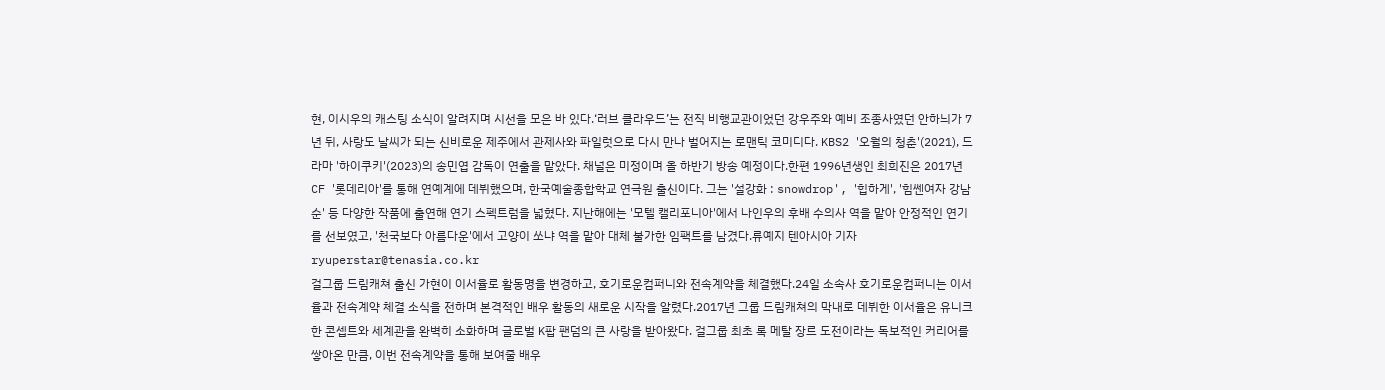현, 이시우의 캐스팅 소식이 알려지며 시선을 모은 바 있다.‘러브 클라우드’는 전직 비행교관이었던 강우주와 예비 조종사였던 안하늬가 7년 뒤, 사랑도 날씨가 되는 신비로운 제주에서 관제사와 파일럿으로 다시 만나 벌어지는 로맨틱 코미디다. KBS2 '오월의 청춘'(2021), 드라마 '하이쿠키'(2023)의 송민엽 감독이 연출을 맡았다. 채널은 미정이며 올 하반기 방송 예정이다.한편 1996년생인 최희진은 2017년 CF '롯데리아'를 통해 연예계에 데뷔했으며, 한국예술종합학교 연극원 출신이다. 그는 '설강화 : snowdrop', '힙하게', '힘쎈여자 강남순' 등 다양한 작품에 출연해 연기 스펙트럼을 넓혔다. 지난해에는 '모텔 캘리포니아'에서 나인우의 후배 수의사 역을 맡아 안정적인 연기를 선보였고, '천국보다 아름다운'에서 고양이 쏘냐 역을 맡아 대체 불가한 임팩트를 남겼다.류예지 텐아시아 기자 ryuperstar@tenasia.co.kr
걸그룹 드림캐쳐 출신 가현이 이서율로 활동명을 변경하고, 호기로운컴퍼니와 전속계약을 체결했다.24일 소속사 호기로운컴퍼니는 이서율과 전속계약 체결 소식을 전하며 본격적인 배우 활동의 새로운 시작을 알렸다.2017년 그룹 드림캐쳐의 막내로 데뷔한 이서율은 유니크한 콘셉트와 세계관을 완벽히 소화하며 글로벌 K팝 팬덤의 큰 사랑을 받아왔다. 걸그룹 최초 록 메탈 장르 도전이라는 독보적인 커리어를 쌓아온 만큼, 이번 전속계약을 통해 보여줄 배우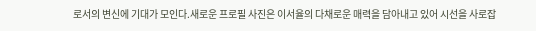로서의 변신에 기대가 모인다.새로운 프로필 사진은 이서율의 다채로운 매력을 담아내고 있어 시선을 사로잡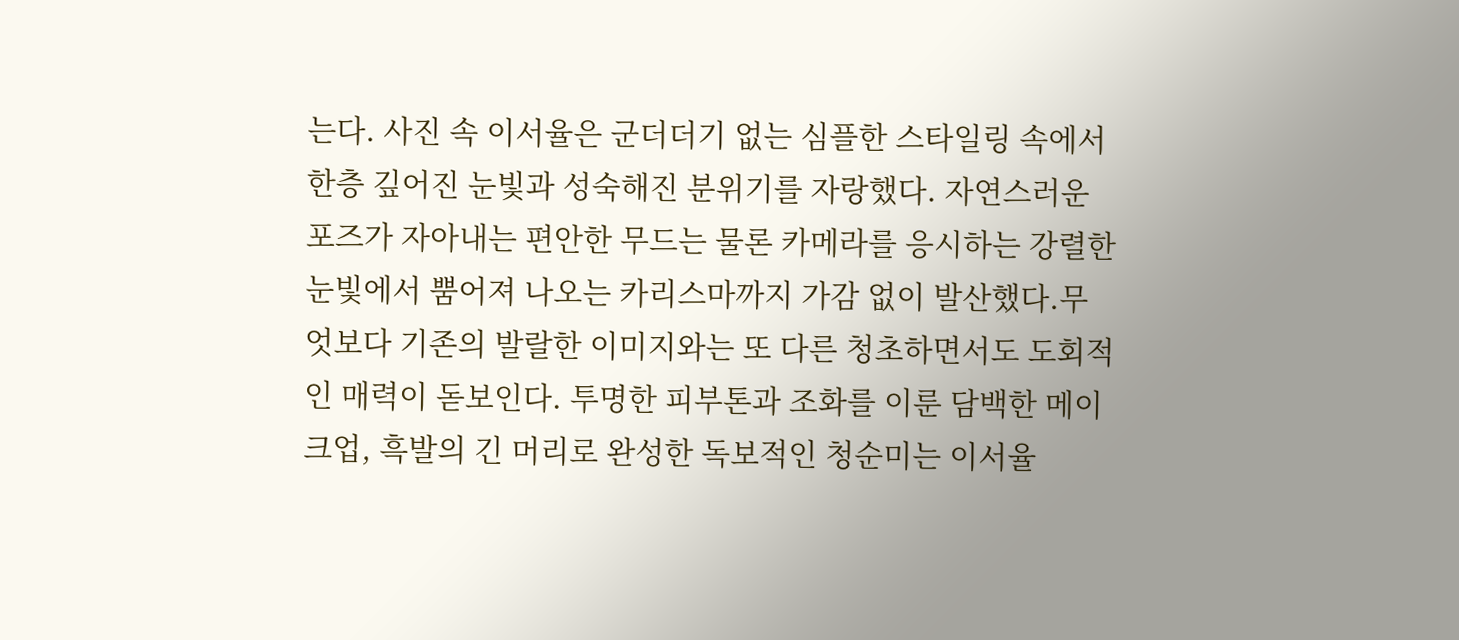는다. 사진 속 이서율은 군더더기 없는 심플한 스타일링 속에서 한층 깊어진 눈빛과 성숙해진 분위기를 자랑했다. 자연스러운 포즈가 자아내는 편안한 무드는 물론 카메라를 응시하는 강렬한 눈빛에서 뿜어져 나오는 카리스마까지 가감 없이 발산했다.무엇보다 기존의 발랄한 이미지와는 또 다른 청초하면서도 도회적인 매력이 돋보인다. 투명한 피부톤과 조화를 이룬 담백한 메이크업, 흑발의 긴 머리로 완성한 독보적인 청순미는 이서율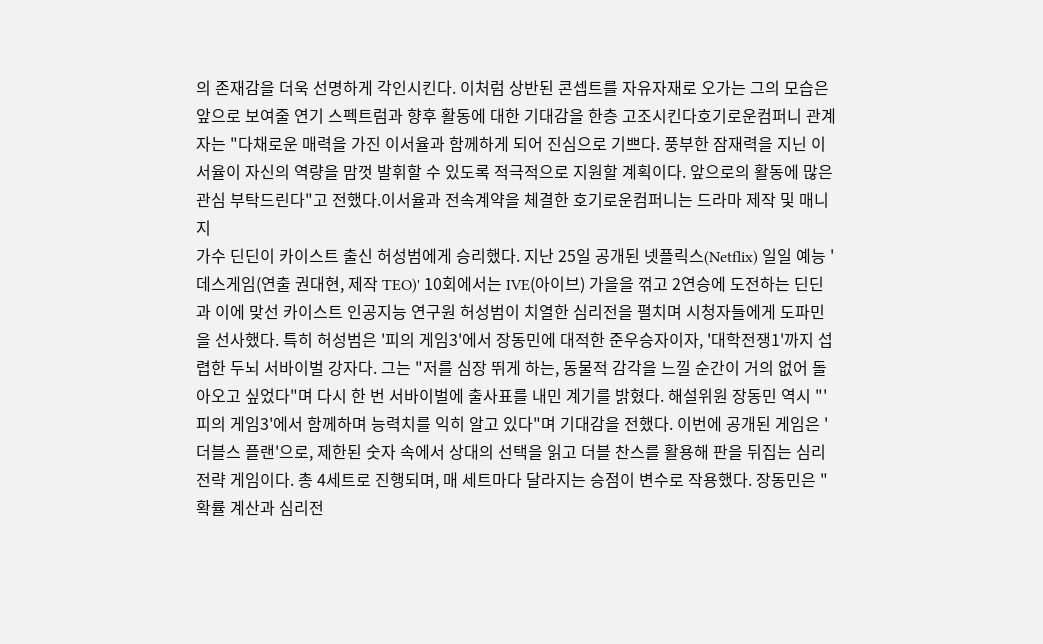의 존재감을 더욱 선명하게 각인시킨다. 이처럼 상반된 콘셉트를 자유자재로 오가는 그의 모습은 앞으로 보여줄 연기 스펙트럼과 향후 활동에 대한 기대감을 한층 고조시킨다호기로운컴퍼니 관계자는 "다채로운 매력을 가진 이서율과 함께하게 되어 진심으로 기쁘다. 풍부한 잠재력을 지닌 이서율이 자신의 역량을 맘껏 발휘할 수 있도록 적극적으로 지원할 계획이다. 앞으로의 활동에 많은 관심 부탁드린다"고 전했다.이서율과 전속계약을 체결한 호기로운컴퍼니는 드라마 제작 및 매니지
가수 딘딘이 카이스트 출신 허성범에게 승리했다. 지난 25일 공개된 넷플릭스(Netflix) 일일 예능 '데스게임(연출 권대현, 제작 TEO)' 10회에서는 IVE(아이브) 가을을 꺾고 2연승에 도전하는 딘딘과 이에 맞선 카이스트 인공지능 연구원 허성범이 치열한 심리전을 펼치며 시청자들에게 도파민을 선사했다. 특히 허성범은 '피의 게임3'에서 장동민에 대적한 준우승자이자, '대학전쟁1'까지 섭렵한 두뇌 서바이벌 강자다. 그는 "저를 심장 뛰게 하는, 동물적 감각을 느낄 순간이 거의 없어 돌아오고 싶었다"며 다시 한 번 서바이벌에 출사표를 내민 계기를 밝혔다. 해설위원 장동민 역시 "'피의 게임3'에서 함께하며 능력치를 익히 알고 있다"며 기대감을 전했다. 이번에 공개된 게임은 '더블스 플랜'으로, 제한된 숫자 속에서 상대의 선택을 읽고 더블 찬스를 활용해 판을 뒤집는 심리 전략 게임이다. 총 4세트로 진행되며, 매 세트마다 달라지는 승점이 변수로 작용했다. 장동민은 "확률 계산과 심리전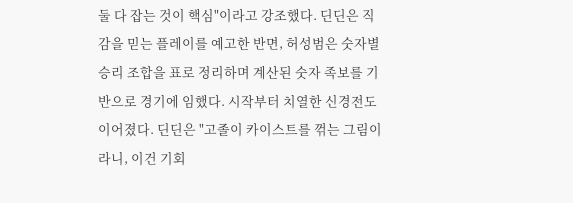둘 다 잡는 것이 핵심"이라고 강조했다. 딘딘은 직감을 믿는 플레이를 예고한 반면, 허성범은 숫자별 승리 조합을 표로 정리하며 계산된 숫자 족보를 기반으로 경기에 임했다. 시작부터 치열한 신경전도 이어졌다. 딘딘은 "고졸이 카이스트를 꺾는 그림이라니, 이건 기회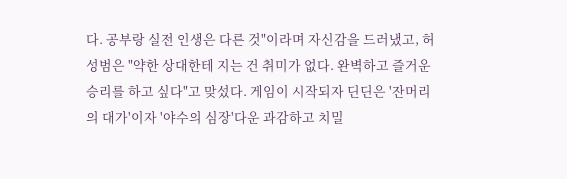다. 공부랑 실전 인생은 다른 것"이라며 자신감을 드러냈고, 허성범은 "약한 상대한테 지는 건 취미가 없다. 완벽하고 즐거운 승리를 하고 싶다"고 맞섰다. 게임이 시작되자 딘딘은 '잔머리의 대가'이자 '야수의 심장'다운 과감하고 치밀